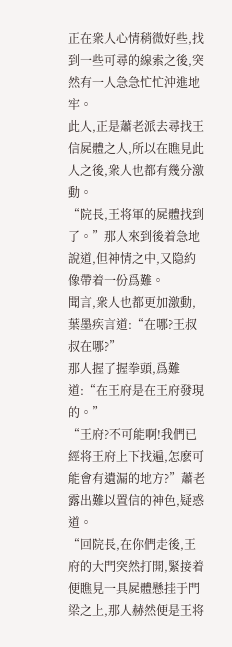正在衆人心情稍微好些,找到一些可尋的線索之後,突然有一人急急忙忙沖進地牢。
此人,正是蕭老派去尋找王信屍體之人,所以在瞧見此人之後,衆人也都有幾分激動。
“院長,王将軍的屍體找到了。”那人來到後着急地說道,但神情之中,又隐約像帶着一份爲難。
聞言,衆人也都更加激動,葉墨疾言道:“在哪?王叔叔在哪?”
那人握了握拳頭,爲難道:“在王府是在王府發現的。”
“王府?不可能啊!我們已經将王府上下找遍,怎麽可能會有遺漏的地方?”蕭老露出難以置信的神色,疑惑道。
“回院長,在你們走後,王府的大門突然打開,緊接着便瞧見一具屍體懸挂于門梁之上,那人赫然便是王将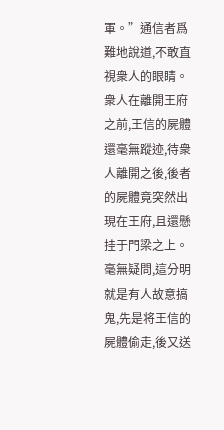軍。”通信者爲難地說道,不敢直視衆人的眼睛。
衆人在離開王府之前,王信的屍體還毫無蹤迹,待衆人離開之後,後者的屍體竟突然出現在王府,且還懸挂于門梁之上。
毫無疑問,這分明就是有人故意搞鬼,先是将王信的屍體偷走,後又送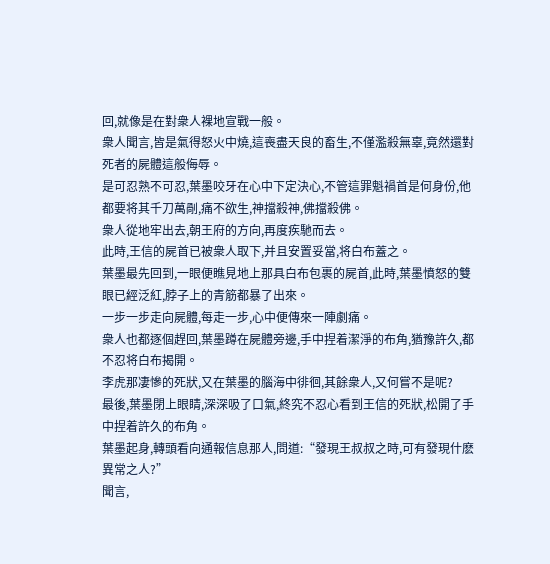回,就像是在對衆人裸地宣戰一般。
衆人聞言,皆是氣得怒火中燒,這喪盡天良的畜生,不僅濫殺無辜,竟然還對死者的屍體這般侮辱。
是可忍熟不可忍,葉墨咬牙在心中下定決心,不管這罪魁禍首是何身份,他都要将其千刀萬剮,痛不欲生,神擋殺神,佛擋殺佛。
衆人從地牢出去,朝王府的方向,再度疾馳而去。
此時,王信的屍首已被衆人取下,并且安置妥當,将白布蓋之。
葉墨最先回到,一眼便瞧見地上那具白布包裹的屍首,此時,葉墨憤怒的雙眼已經泛紅,脖子上的青筋都暴了出來。
一步一步走向屍體,每走一步,心中便傳來一陣劇痛。
衆人也都逐個趕回,葉墨蹲在屍體旁邊,手中捏着潔淨的布角,猶豫許久,都不忍将白布揭開。
李虎那凄慘的死狀,又在葉墨的腦海中徘徊,其餘衆人,又何嘗不是呢?
最後,葉墨閉上眼睛,深深吸了口氣,終究不忍心看到王信的死狀,松開了手中捏着許久的布角。
葉墨起身,轉頭看向通報信息那人,問道:“發現王叔叔之時,可有發現什麽異常之人?”
聞言,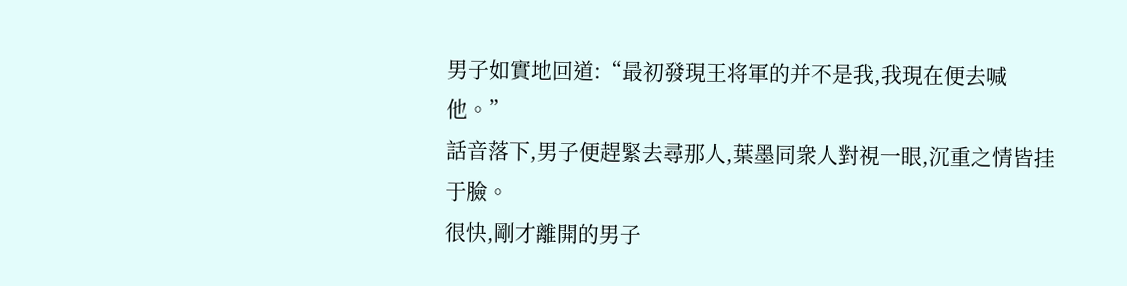男子如實地回道:“最初發現王将軍的并不是我,我現在便去喊他。”
話音落下,男子便趕緊去尋那人,葉墨同衆人對視一眼,沉重之情皆挂于臉。
很快,剛才離開的男子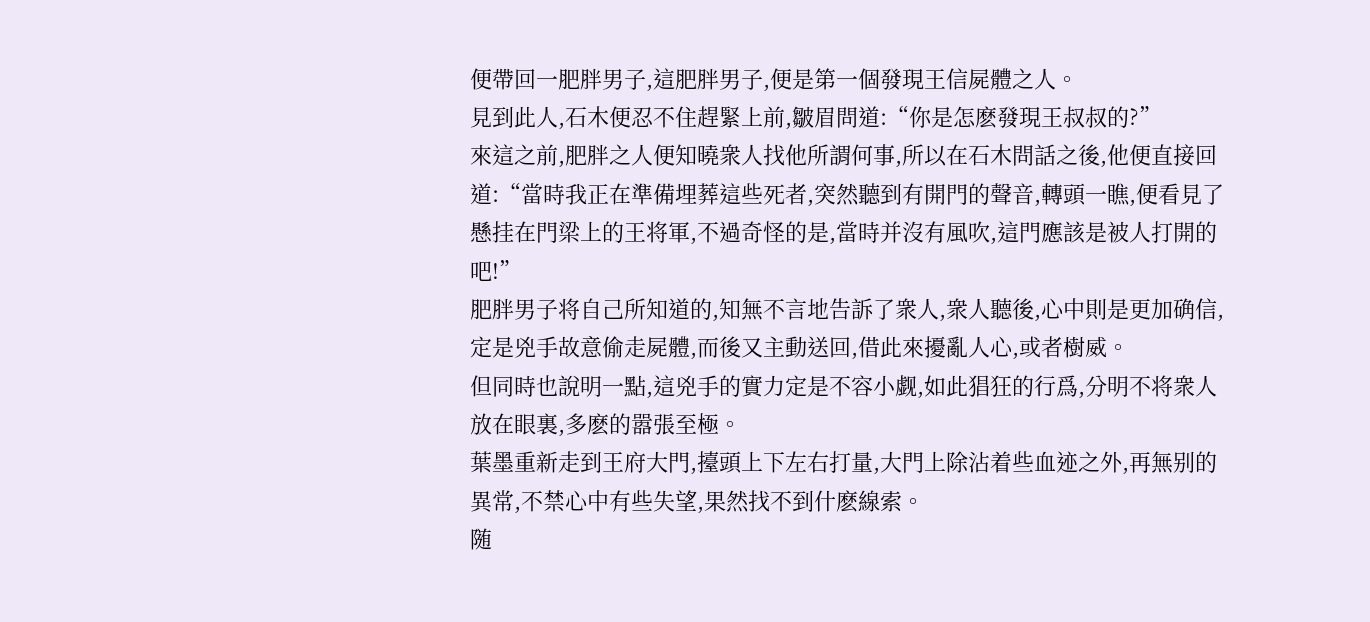便帶回一肥胖男子,這肥胖男子,便是第一個發現王信屍體之人。
見到此人,石木便忍不住趕緊上前,皺眉問道:“你是怎麽發現王叔叔的?”
來這之前,肥胖之人便知曉衆人找他所謂何事,所以在石木問話之後,他便直接回道:“當時我正在準備埋葬這些死者,突然聽到有開門的聲音,轉頭一瞧,便看見了懸挂在門梁上的王将軍,不過奇怪的是,當時并沒有風吹,這門應該是被人打開的吧!”
肥胖男子将自己所知道的,知無不言地告訴了衆人,衆人聽後,心中則是更加确信,定是兇手故意偷走屍體,而後又主動送回,借此來擾亂人心,或者樹威。
但同時也說明一點,這兇手的實力定是不容小觑,如此猖狂的行爲,分明不将衆人放在眼裏,多麽的嚣張至極。
葉墨重新走到王府大門,擡頭上下左右打量,大門上除沾着些血迹之外,再無别的異常,不禁心中有些失望,果然找不到什麽線索。
随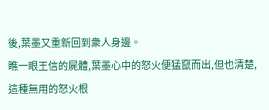後,葉墨又重新回到衆人身邊。
瞧一眼王信的屍體,葉墨心中的怒火便猛竄而出,但也清楚,這種無用的怒火根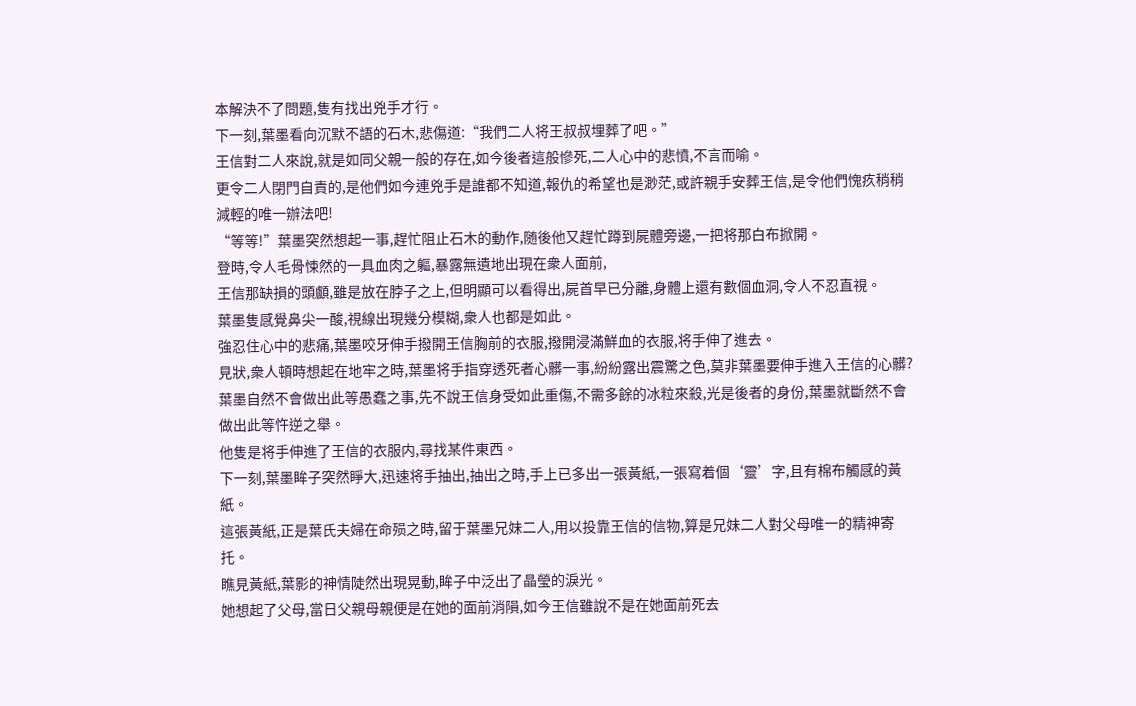本解決不了問題,隻有找出兇手才行。
下一刻,葉墨看向沉默不語的石木,悲傷道:“我們二人将王叔叔埋葬了吧。”
王信對二人來說,就是如同父親一般的存在,如今後者這般慘死,二人心中的悲憤,不言而喻。
更令二人閉門自責的,是他們如今連兇手是誰都不知道,報仇的希望也是渺茫,或許親手安葬王信,是令他們愧疚稍稍減輕的唯一辦法吧!
“等等!”葉墨突然想起一事,趕忙阻止石木的動作,随後他又趕忙蹲到屍體旁邊,一把将那白布掀開。
登時,令人毛骨悚然的一具血肉之軀,暴露無遺地出現在衆人面前,
王信那缺損的頭顱,雖是放在脖子之上,但明顯可以看得出,屍首早已分離,身體上還有數個血洞,令人不忍直視。
葉墨隻感覺鼻尖一酸,視線出現幾分模糊,衆人也都是如此。
強忍住心中的悲痛,葉墨咬牙伸手撥開王信胸前的衣服,撥開浸滿鮮血的衣服,将手伸了進去。
見狀,衆人頓時想起在地牢之時,葉墨将手指穿透死者心髒一事,紛紛露出震驚之色,莫非葉墨要伸手進入王信的心髒?
葉墨自然不會做出此等愚蠢之事,先不說王信身受如此重傷,不需多餘的冰粒來殺,光是後者的身份,葉墨就斷然不會做出此等忤逆之舉。
他隻是将手伸進了王信的衣服内,尋找某件東西。
下一刻,葉墨眸子突然睜大,迅速将手抽出,抽出之時,手上已多出一張黃紙,一張寫着個‘靈’字,且有棉布觸感的黃紙。
這張黃紙,正是葉氏夫婦在命殒之時,留于葉墨兄妹二人,用以投靠王信的信物,算是兄妹二人對父母唯一的精神寄托。
瞧見黃紙,葉影的神情陡然出現晃動,眸子中泛出了晶瑩的淚光。
她想起了父母,當日父親母親便是在她的面前消隕,如今王信雖說不是在她面前死去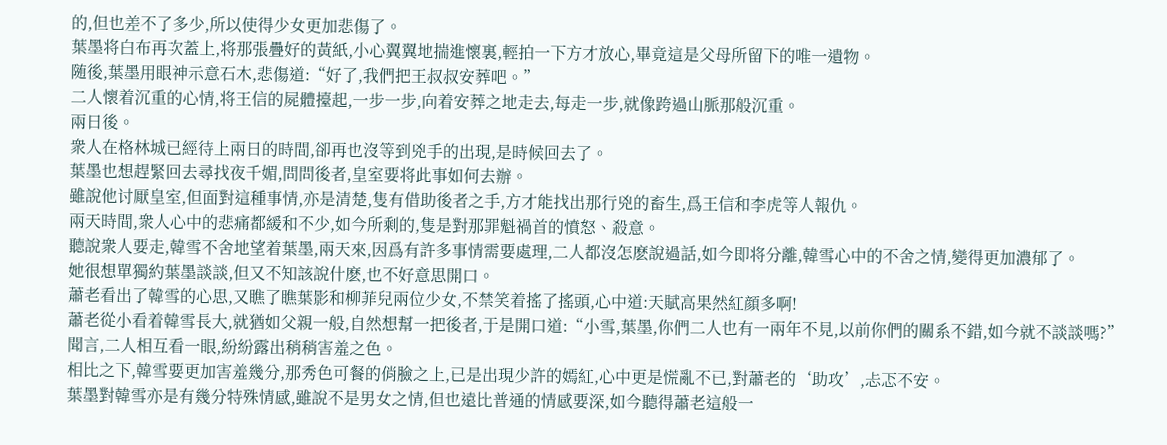的,但也差不了多少,所以使得少女更加悲傷了。
葉墨将白布再次蓋上,将那張疊好的黃紙,小心翼翼地揣進懷裏,輕拍一下方才放心,畢竟這是父母所留下的唯一遺物。
随後,葉墨用眼神示意石木,悲傷道:“好了,我們把王叔叔安葬吧。”
二人懷着沉重的心情,将王信的屍體擡起,一步一步,向着安葬之地走去,每走一步,就像跨過山脈那般沉重。
兩日後。
衆人在格林城已經待上兩日的時間,卻再也沒等到兇手的出現,是時候回去了。
葉墨也想趕緊回去尋找夜千媚,問問後者,皇室要将此事如何去辦。
雖說他讨厭皇室,但面對這種事情,亦是清楚,隻有借助後者之手,方才能找出那行兇的畜生,爲王信和李虎等人報仇。
兩天時間,衆人心中的悲痛都緩和不少,如今所剩的,隻是對那罪魁禍首的憤怒、殺意。
聽說衆人要走,韓雪不舍地望着葉墨,兩天來,因爲有許多事情需要處理,二人都沒怎麽說過話,如今即将分離,韓雪心中的不舍之情,變得更加濃郁了。
她很想單獨約葉墨談談,但又不知該說什麽,也不好意思開口。
蕭老看出了韓雪的心思,又瞧了瞧葉影和柳菲兒兩位少女,不禁笑着搖了搖頭,心中道:天賦高果然紅顔多啊!
蕭老從小看着韓雪長大,就猶如父親一般,自然想幫一把後者,于是開口道:“小雪,葉墨,你們二人也有一兩年不見,以前你們的關系不錯,如今就不談談嗎?”
聞言,二人相互看一眼,紛紛露出稍稍害羞之色。
相比之下,韓雪要更加害羞幾分,那秀色可餐的俏臉之上,已是出現少許的嫣紅,心中更是慌亂不已,對蕭老的‘助攻’,忐忑不安。
葉墨對韓雪亦是有幾分特殊情感,雖說不是男女之情,但也遠比普通的情感要深,如今聽得蕭老這般一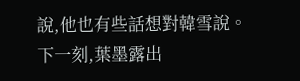說,他也有些話想對韓雪說。
下一刻,葉墨露出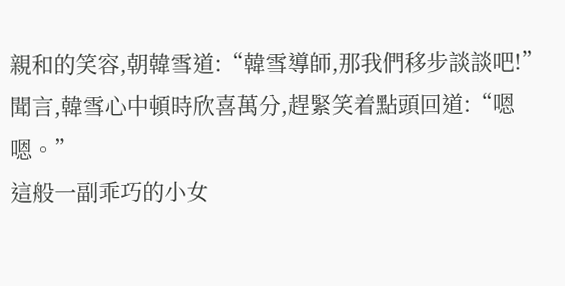親和的笑容,朝韓雪道:“韓雪導師,那我們移步談談吧!”
聞言,韓雪心中頓時欣喜萬分,趕緊笑着點頭回道:“嗯嗯。”
這般一副乖巧的小女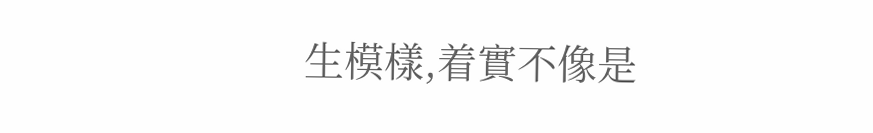生模樣,着實不像是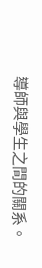導師與學生之間的關系。